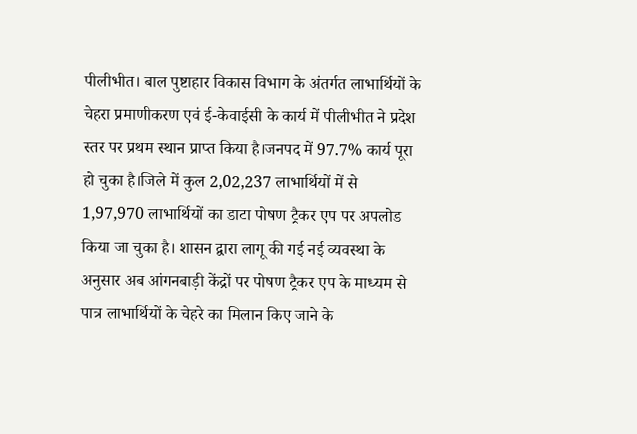पीलीभीत। बाल पुष्टाहार विकास विभाग के अंतर्गत लाभार्थियों के चेहरा प्रमाणीकरण एवं ई-केवाईसी के कार्य में पीलीभीत ने प्रदेश स्तर पर प्रथम स्थान प्राप्त किया है।जनपद में 97.7% कार्य पूरा हो चुका है।जिले में कुल 2,02,237 लाभार्थियों में से 1,97,970 लाभार्थियों का डाटा पोषण ट्रैकर एप पर अपलोड किया जा चुका है। शासन द्वारा लागू की गई नई व्यवस्था के अनुसार अब आंगनबाड़ी केंद्रों पर पोषण ट्रैकर एप के माध्यम से पात्र लाभार्थियों के चेहरे का मिलान किए जाने के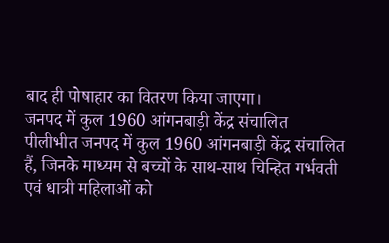बाद ही पोषाहार का वितरण किया जाएगा।
जनपद में कुल 1960 आंगनबाड़ी केंद्र संचालित
पीलीभीत जनपद में कुल 1960 आंगनबाड़ी केंद्र संचालित हैं, जिनके माध्यम से बच्चों के साथ-साथ चिन्हित गर्भवती एवं धात्री महिलाओं को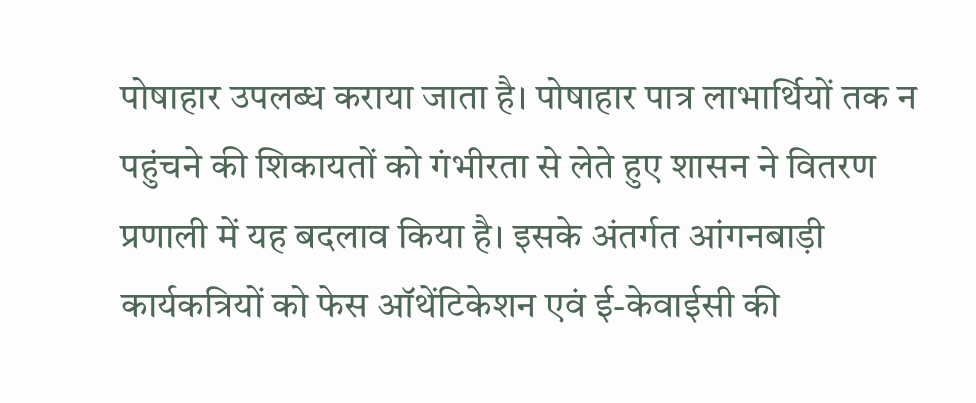पोषाहार उपलब्ध कराया जाता है। पोषाहार पात्र लाभार्थियों तक न पहुंचने की शिकायतों को गंभीरता से लेते हुए शासन ने वितरण प्रणाली में यह बदलाव किया है। इसके अंतर्गत आंगनबाड़ी कार्यकत्रियों को फेस ऑथेंटिकेशन एवं ई-केवाईसी की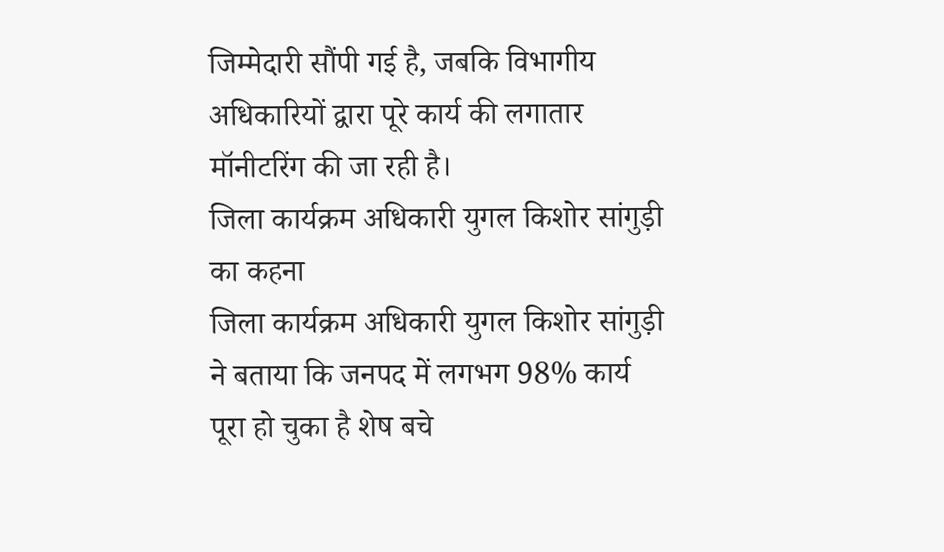जिम्मेदारी सौंपी गई है, जबकि विभागीय अधिकारियों द्वारा पूरे कार्य की लगातार मॉनीटरिंग की जा रही है।
जिला कार्यक्रम अधिकारी युगल किशोर सांगुड़ी का कहना
जिला कार्यक्रम अधिकारी युगल किशोर सांगुड़ी ने बताया कि जनपद में लगभग 98% कार्य पूरा हो चुका है शेष बचे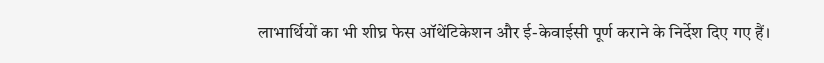लाभार्थियों का भी शीघ्र फेस ऑथेंटिकेशन और ई-केवाईसी पूर्ण कराने के निर्देश दिए गए हैं।